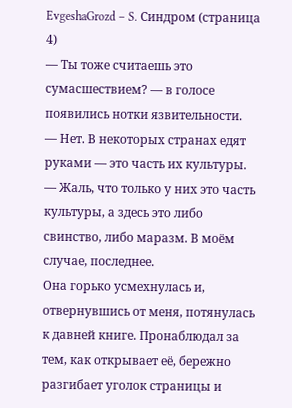EvgeshaGrozd – S. Синдром (страница 4)
— Ты тоже считаешь это сумасшествием? — в голосе появились нотки язвительности.
— Нет. В некоторых странах едят руками — это часть их культуры.
— Жаль, что только у них это часть культуры, а здесь это либо свинство, либо маразм. В моём случае, последнее.
Она горько усмехнулась и, отвернувшись от меня, потянулась к давней книге. Пронаблюдал за тем, как открывает её, бережно разгибает уголок страницы и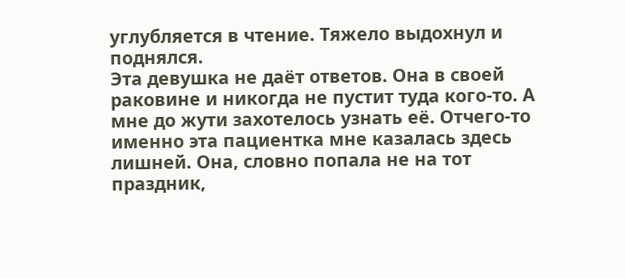углубляется в чтение. Тяжело выдохнул и поднялся.
Эта девушка не даёт ответов. Она в своей раковине и никогда не пустит туда кого-то. А мне до жути захотелось узнать её. Отчего-то именно эта пациентка мне казалась здесь лишней. Она, словно попала не на тот праздник,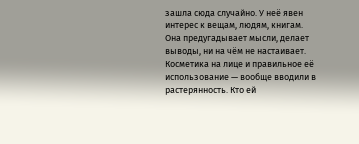зашла сюда случайно. У неё явен интерес к вещам, людям, книгам. Она предугадывает мысли, делает выводы, ни на чём не настаивает.
Косметика на лице и правильное её использование — вообще вводили в растерянность. Кто ей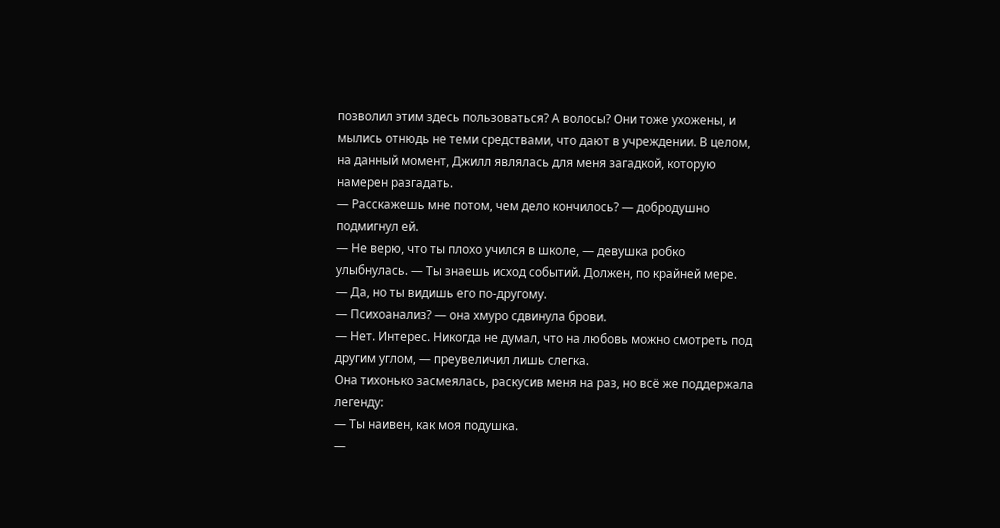позволил этим здесь пользоваться? А волосы? Они тоже ухожены, и мылись отнюдь не теми средствами, что дают в учреждении. В целом, на данный момент, Джилл являлась для меня загадкой, которую намерен разгадать.
— Расскажешь мне потом, чем дело кончилось? — добродушно подмигнул ей.
— Не верю, что ты плохо учился в школе, — девушка робко улыбнулась. — Ты знаешь исход событий. Должен, по крайней мере.
— Да, но ты видишь его по-другому.
— Психоанализ? — она хмуро сдвинула брови.
— Нет. Интерес. Никогда не думал, что на любовь можно смотреть под другим углом, — преувеличил лишь слегка.
Она тихонько засмеялась, раскусив меня на раз, но всё же поддержала легенду:
— Ты наивен, как моя подушка.
—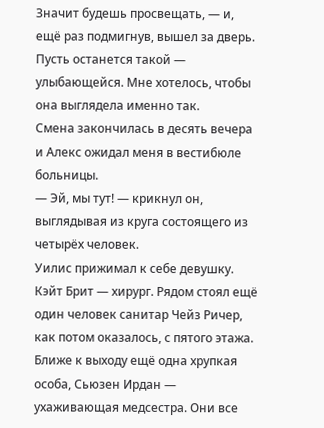Значит будешь просвещать, — и, ещё раз подмигнув, вышел за дверь.
Пусть останется такой — улыбающейся. Мне хотелось, чтобы она выглядела именно так.
Смена закончилась в десять вечера и Алекс ожидал меня в вестибюле больницы.
— Эй, мы тут! — крикнул он, выглядывая из круга состоящего из четырёх человек.
Уилис прижимал к себе девушку. Кэйт Брит — хирург. Рядом стоял ещё один человек санитар Чейз Ричер, как потом оказалось, с пятого этажа. Ближе к выходу ещё одна хрупкая особа, Сьюзен Ирдан — ухаживающая медсестра. Они все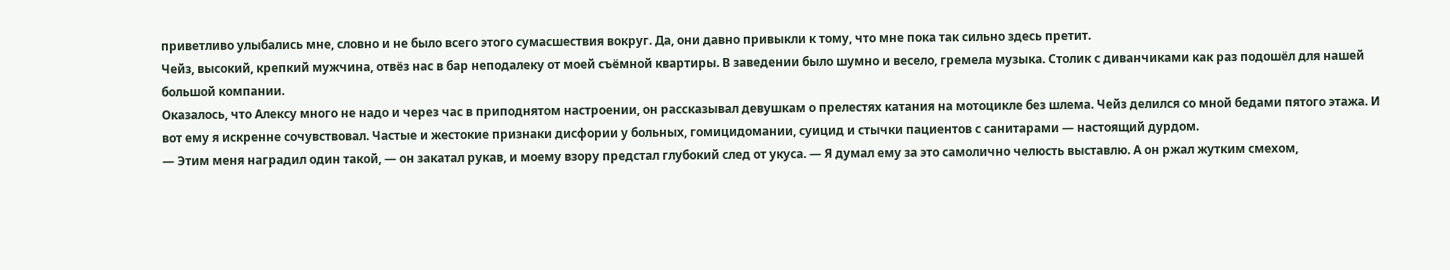приветливо улыбались мне, словно и не было всего этого сумасшествия вокруг. Да, они давно привыкли к тому, что мне пока так сильно здесь претит.
Чейз, высокий, крепкий мужчина, отвёз нас в бар неподалеку от моей съёмной квартиры. В заведении было шумно и весело, гремела музыка. Столик с диванчиками как раз подошёл для нашей большой компании.
Оказалось, что Алексу много не надо и через час в приподнятом настроении, он рассказывал девушкам о прелестях катания на мотоцикле без шлема. Чейз делился со мной бедами пятого этажа. И вот ему я искренне сочувствовал. Частые и жестокие признаки дисфории у больных, гомицидомании, суицид и стычки пациентов с санитарами — настоящий дурдом.
— Этим меня наградил один такой, — он закатал рукав, и моему взору предстал глубокий след от укуса. — Я думал ему за это самолично челюсть выставлю. А он ржал жутким смехом,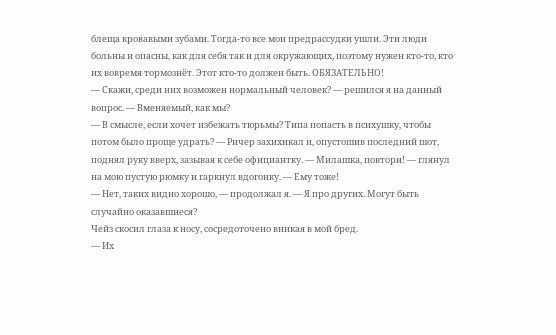блеща кровавыми зубами. Тогда-то все мои предрассудки ушли. Эти люди больны и опасны, как для себя так и для окружающих, поэтому нужен кто-то, кто их вовремя тормознёт. Этот кто-то должен быть. ОБЯЗАТЕЛЬНО!
— Скажи, среди них возможен нормальный человек? — решился я на данный вопрос. — Вменяемый, как мы?
— В смысле, если хочет избежать тюрьмы? Типа попасть в психушку, чтобы потом было проще удрать? — Ричер захихикал и, опустошив последний шот, поднял руку вверх, зазывая к себе официантку. — Милашка, повтори! — глянул на мою пустую рюмку и гаркнул вдогонку. — Ему тоже!
— Нет, таких видно хорошо, — продолжал я. — Я про других. Могут быть случайно оказавшиеся?
Чейз скосил глаза к носу, сосредоточено вникая в мой бред.
— Их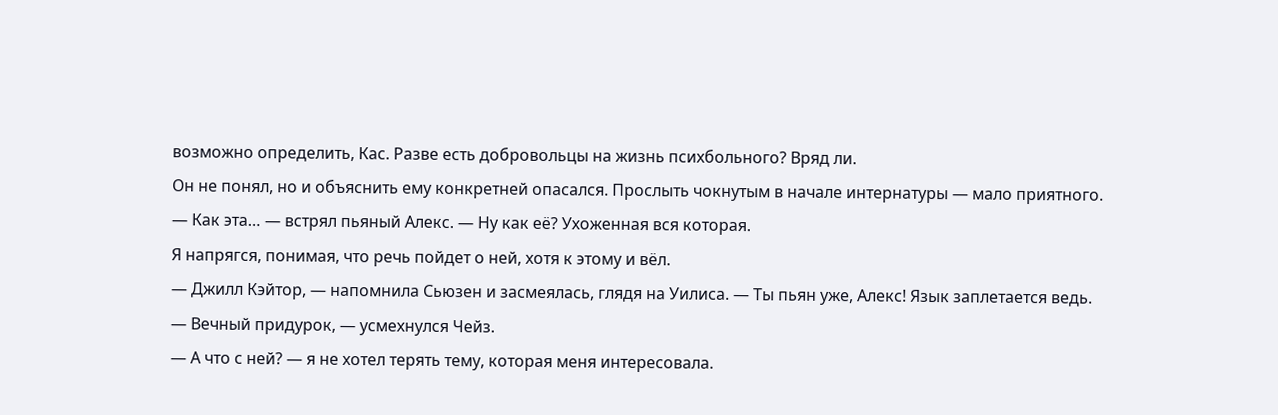возможно определить, Кас. Разве есть добровольцы на жизнь психбольного? Вряд ли.
Он не понял, но и объяснить ему конкретней опасался. Прослыть чокнутым в начале интернатуры — мало приятного.
— Как эта… — встрял пьяный Алекс. — Ну как её? Ухоженная вся которая.
Я напрягся, понимая, что речь пойдет о ней, хотя к этому и вёл.
— Джилл Кэйтор, — напомнила Сьюзен и засмеялась, глядя на Уилиса. — Ты пьян уже, Алекс! Язык заплетается ведь.
— Вечный придурок, — усмехнулся Чейз.
— А что с ней? — я не хотел терять тему, которая меня интересовала.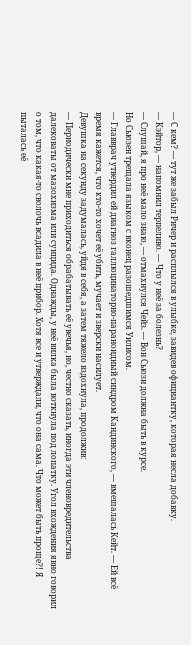— С кем? — тут же забыл Ричер и расплылся в улыбке, завидев официантку, которая несла добавку.
— Кэйтор, — напомнил терпеливо. — Что у неё за болезнь?
— Слушай, я про неё мало знаю, — отмахнулся Чейз. — Вон Сьюзи должна быть в курсе.
Но Сьюзен трещала языком с вконец разошедшимся Уилисом.
— Главврач утвердил ей диагноз галлюцинаторно-параноидный синдром Кандинского, — вмешалась Кейт. — Ей всё время кажется, что кто-то хочет её убить, мучает и зверски насилует.
Девушка на секунду задумалась, уйдя в себя, а затем тяжело вздохнула, продолжив:
— Периодически мне приходиться обрабатывать её увечья, но, честно сказать, иногда эти членовредительства далековаты от мазохизма или суицида. Однажды, у неё вилка была воткнула под лопатку. Угол вхождения явно говорил о том, что какая-то сволочь всадила в неё прибор. Хотя все и утверждали, что она сама. Что может быть проще?! Я пыталась её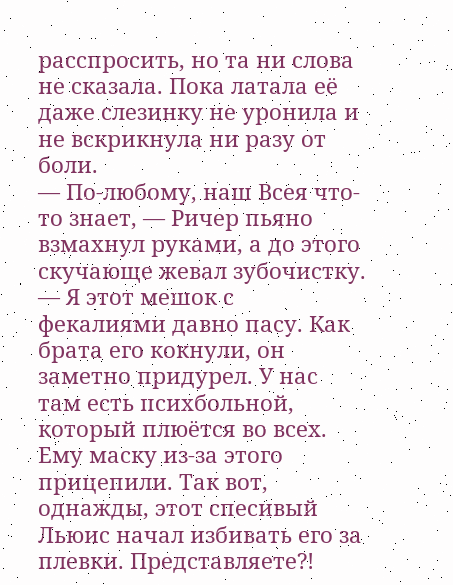расспросить, но та ни слова не сказала. Пока латала её даже слезинку не уронила и не вскрикнула ни разу от боли.
— По-любому, наш Всея что-то знает, — Ричер пьяно взмахнул руками, а до этого скучающе жевал зубочистку. — Я этот мешок с фекалиями давно пасу. Как брата его кокнули, он заметно придурел. У нас там есть психбольной, который плюётся во всех. Ему маску из-за этого прицепили. Так вот, однажды, этот спесивый Льюис начал избивать его за плевки. Представляете?!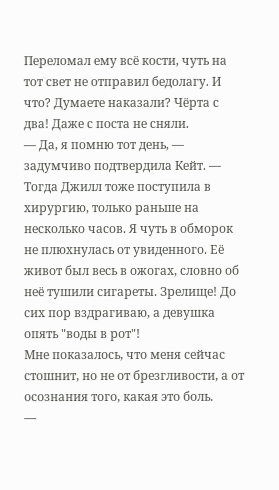Переломал ему всё кости, чуть на тот свет не отправил бедолагу. И что? Думаете наказали? Чёрта с два! Даже с поста не сняли.
— Да, я помню тот день, — задумчиво подтвердила Кейт. — Тогда Джилл тоже поступила в хирургию, только раньше на несколько часов. Я чуть в обморок не плюхнулась от увиденного. Её живот был весь в ожогах, словно об неё тушили сигареты. Зрелище! До сих пор вздрагиваю, а девушка опять "воды в рот"!
Мне показалось, что меня сейчас стошнит, но не от брезгливости, а от осознания того, какая это боль.
—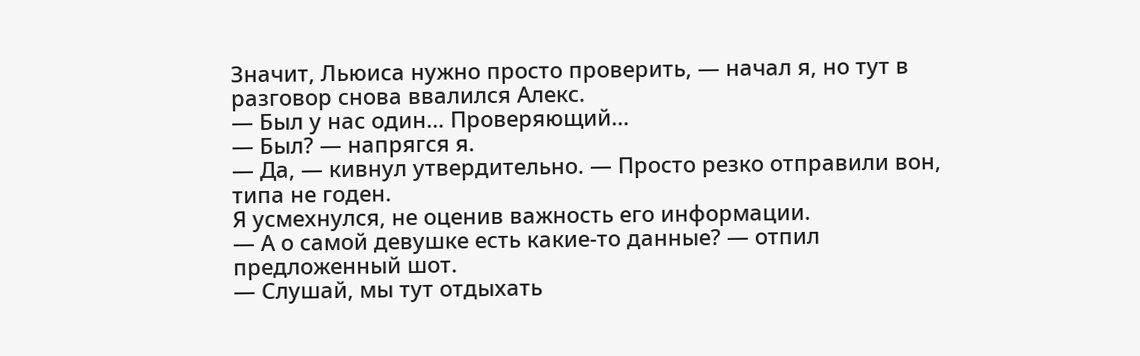Значит, Льюиса нужно просто проверить, — начал я, но тут в разговор снова ввалился Алекс.
— Был у нас один… Проверяющий…
— Был? — напрягся я.
— Да, — кивнул утвердительно. — Просто резко отправили вон, типа не годен.
Я усмехнулся, не оценив важность его информации.
— А о самой девушке есть какие-то данные? — отпил предложенный шот.
— Слушай, мы тут отдыхать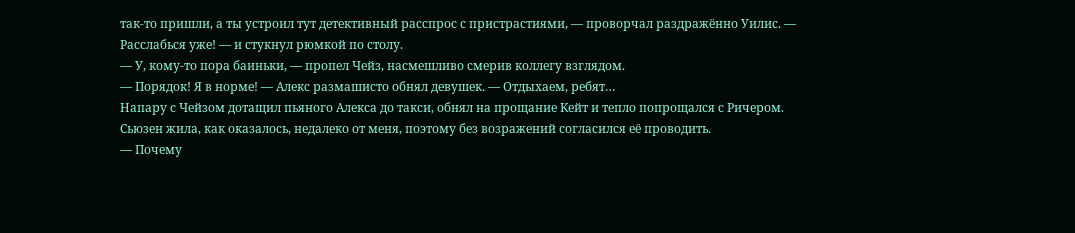так-то пришли, а ты устроил тут детективный расспрос с пристрастиями, — проворчал раздражённо Уилис. — Расслабься уже! — и стукнул рюмкой по столу.
— У, кому-то пора баиньки, — пропел Чейз, насмешливо смерив коллегу взглядом.
— Порядок! Я в норме! — Алекс размашисто обнял девушек. — Отдыхаем, ребят…
Напару с Чейзом дотащил пьяного Алекса до такси, обнял на прощание Кейт и тепло попрощался с Ричером. Сьюзен жила, как оказалось, недалеко от меня, поэтому без возражений согласился её проводить.
— Почему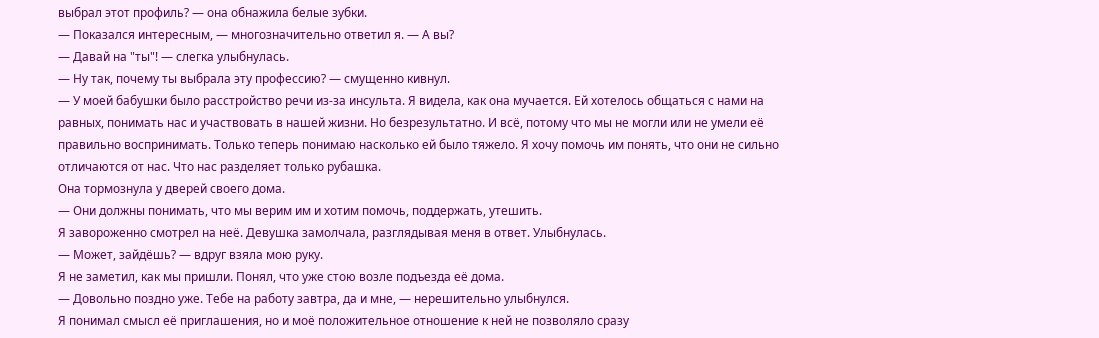выбрал этот профиль? — она обнажила белые зубки.
— Показался интересным, — многозначительно ответил я. — А вы?
— Давай на "ты"! — слегка улыбнулась.
— Ну так, почему ты выбрала эту профессию? — смущенно кивнул.
— У моей бабушки было расстройство речи из-за инсульта. Я видела, как она мучается. Ей хотелось общаться с нами на равных, понимать нас и участвовать в нашей жизни. Но безрезультатно. И всё, потому что мы не могли или не умели её правильно воспринимать. Только теперь понимаю насколько ей было тяжело. Я хочу помочь им понять, что они не сильно отличаются от нас. Что нас разделяет только рубашка.
Она тормознула у дверей своего дома.
— Они должны понимать, что мы верим им и хотим помочь, поддержать, утешить.
Я завороженно смотрел на неё. Девушка замолчала, разглядывая меня в ответ. Улыбнулась.
— Может, зайдёшь? — вдруг взяла мою руку.
Я не заметил, как мы пришли. Понял, что уже стою возле подъезда её дома.
— Довольно поздно уже. Тебе на работу завтра, да и мне, — нерешительно улыбнулся.
Я понимал смысл её приглашения, но и моё положительное отношение к ней не позволяло сразу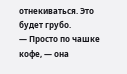отнекиваться. Это будет грубо.
— Просто по чашке кофе, — она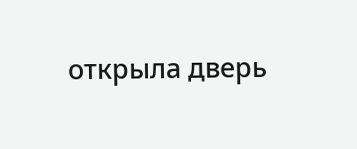открыла дверь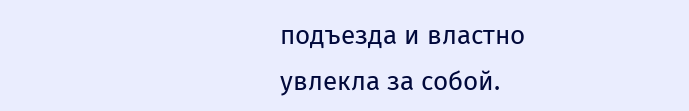подъезда и властно увлекла за собой.